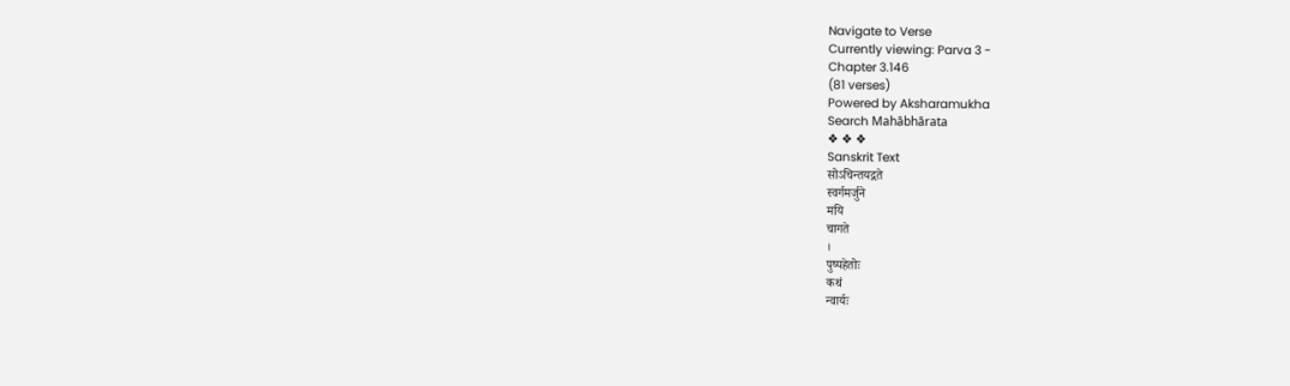Navigate to Verse
Currently viewing: Parva 3 -
Chapter 3.146
(81 verses)
Powered by Aksharamukha
Search Mahābhārata
❖ ❖ ❖
Sanskrit Text
सोऽचिन्तयद्गते
स्वर्गमर्जुने
मयि
चागते
।
पुष्पहेतोः
कथं
न्वार्यः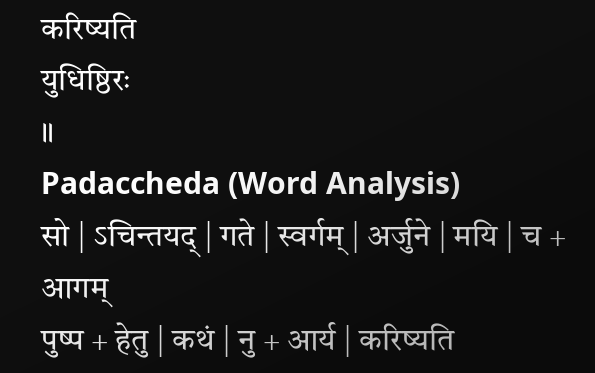करिष्यति
युधिष्ठिरः
॥
Padaccheda (Word Analysis)
सो | ऽचिन्तयद् | गते | स्वर्गम् | अर्जुने | मयि | च + आगम्
पुष्प + हेतु | कथं | नु + आर्य | करिष्यति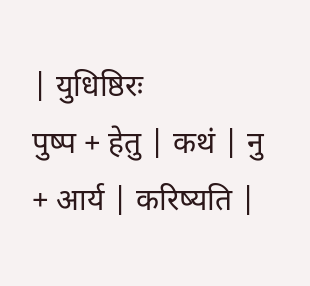| युधिष्ठिरः
पुष्प + हेतु | कथं | नु + आर्य | करिष्यति |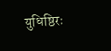युधिष्ठिरः